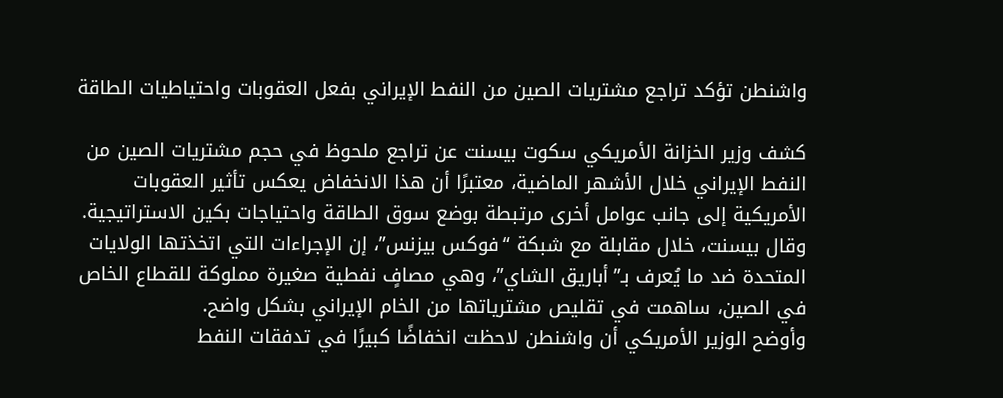واشنطن تؤكد تراجع مشتريات الصين من النفط الإيراني بفعل العقوبات واحتياطيات الطاقة

كشف وزير الخزانة الأمريكي سكوت بيسنت عن تراجع ملحوظ في حجم مشتريات الصين من النفط الإيراني خلال الأشهر الماضية، معتبرًا أن هذا الانخفاض يعكس تأثير العقوبات الأمريكية إلى جانب عوامل أخرى مرتبطة بوضع سوق الطاقة واحتياجات بكين الاستراتيجية.
وقال بيسنت، خلال مقابلة مع شبكة “فوكس بيزنس”، إن الإجراءات التي اتخذتها الولايات المتحدة ضد ما يُعرف بـ”أباريق الشاي”، وهي مصافٍ نفطية صغيرة مملوكة للقطاع الخاص في الصين، ساهمت في تقليص مشترياتها من الخام الإيراني بشكل واضح.
وأوضح الوزير الأمريكي أن واشنطن لاحظت انخفاضًا كبيرًا في تدفقات النفط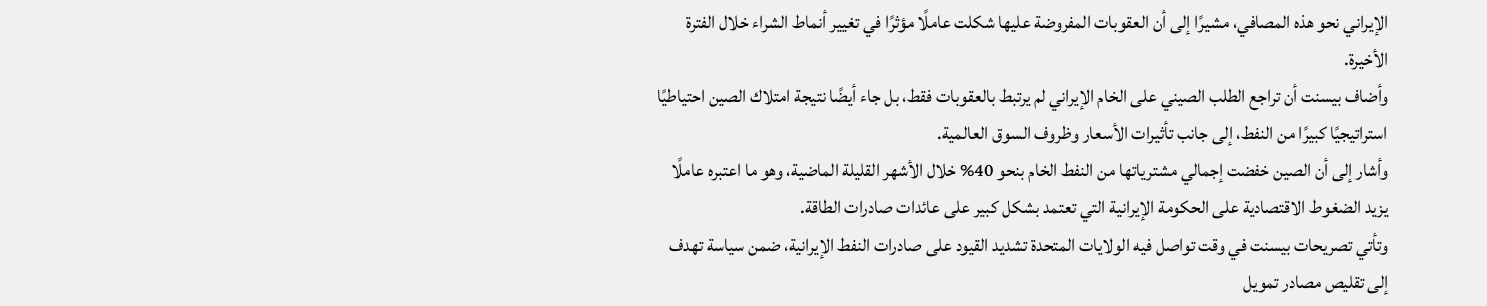الإيراني نحو هذه المصافي، مشيرًا إلى أن العقوبات المفروضة عليها شكلت عاملًا مؤثرًا في تغيير أنماط الشراء خلال الفترة الأخيرة.
وأضاف بيسنت أن تراجع الطلب الصيني على الخام الإيراني لم يرتبط بالعقوبات فقط، بل جاء أيضًا نتيجة امتلاك الصين احتياطيًا استراتيجيًا كبيرًا من النفط، إلى جانب تأثيرات الأسعار وظروف السوق العالمية.
وأشار إلى أن الصين خفضت إجمالي مشترياتها من النفط الخام بنحو 40% خلال الأشهر القليلة الماضية، وهو ما اعتبره عاملًا يزيد الضغوط الاقتصادية على الحكومة الإيرانية التي تعتمد بشكل كبير على عائدات صادرات الطاقة.
وتأتي تصريحات بيسنت في وقت تواصل فيه الولايات المتحدة تشديد القيود على صادرات النفط الإيرانية، ضمن سياسة تهدف إلى تقليص مصادر تمويل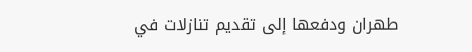طهران ودفعها إلى تقديم تنازلات في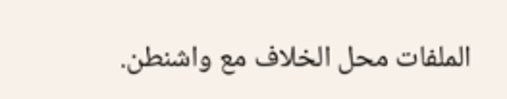الملفات محل الخلاف مع واشنطن.